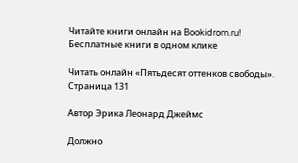Читайте книги онлайн на Bookidrom.ru! Бесплатные книги в одном клике

Читать онлайн «Пятьдесят оттенков свободы». Страница 131

Автор Эрика Леонард Джеймс

Должно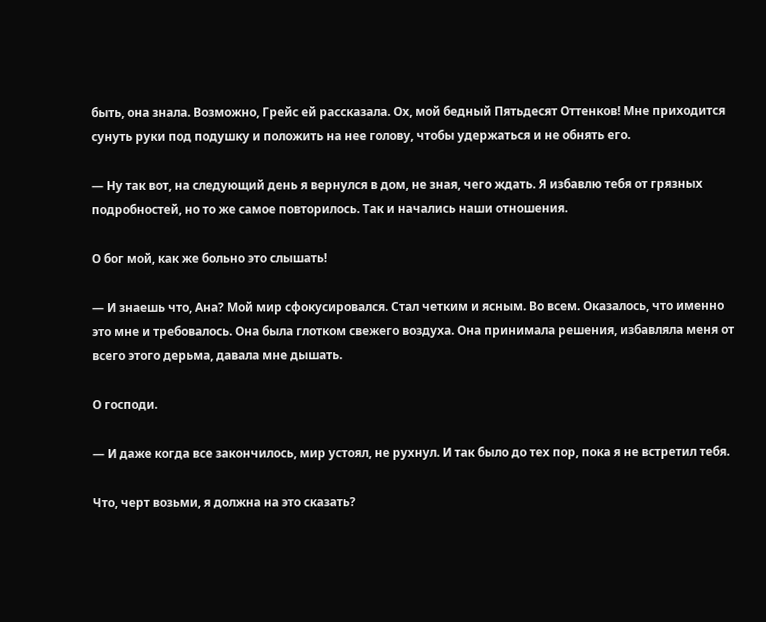быть, она знала. Возможно, Грейс ей рассказала. Ох, мой бедный Пятьдесят Оттенков! Мне приходится сунуть руки под подушку и положить на нее голову, чтобы удержаться и не обнять его.

— Ну так вот, на следующий день я вернулся в дом, не зная, чего ждать. Я избавлю тебя от грязных подробностей, но то же самое повторилось. Так и начались наши отношения.

О бог мой, как же больно это слышать!

— И знаешь что, Ана? Мой мир сфокусировался. Стал четким и ясным. Во всем. Оказалось, что именно это мне и требовалось. Она была глотком свежего воздуха. Она принимала решения, избавляла меня от всего этого дерьма, давала мне дышать.

О господи.

— И даже когда все закончилось, мир устоял, не рухнул. И так было до тех пор, пока я не встретил тебя.

Что, черт возьми, я должна на это сказать?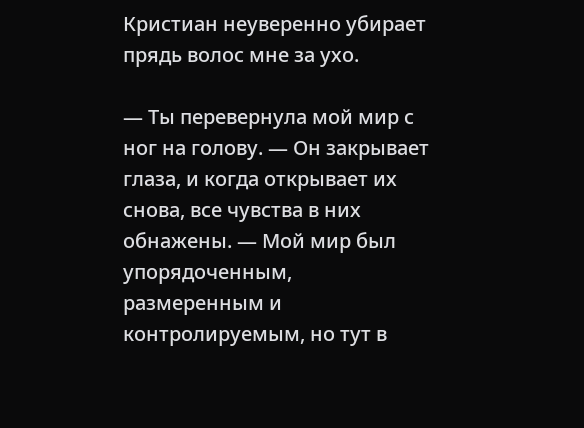Кристиан неуверенно убирает прядь волос мне за ухо.

— Ты перевернула мой мир с ног на голову. — Он закрывает глаза, и когда открывает их снова, все чувства в них обнажены. — Мой мир был упорядоченным, размеренным и контролируемым, но тут в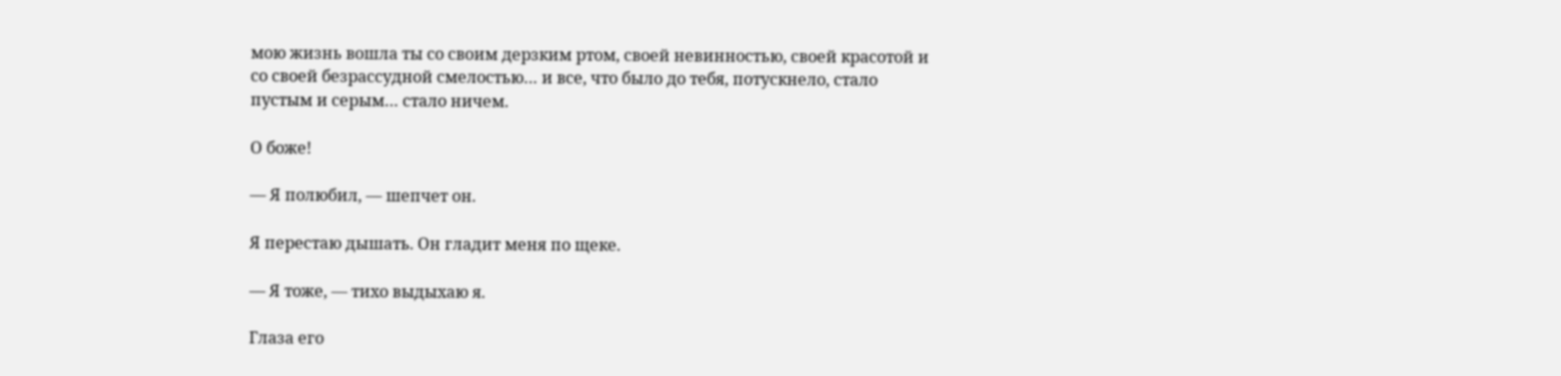мою жизнь вошла ты со своим дерзким ртом, своей невинностью, своей красотой и со своей безрассудной смелостью… и все, что было до тебя, потускнело, стало пустым и серым… стало ничем.

О боже!

— Я полюбил, — шепчет он.

Я перестаю дышать. Он гладит меня по щеке.

— Я тоже, — тихо выдыхаю я.

Глаза его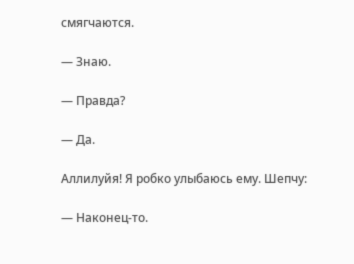смягчаются.

— Знаю.

— Правда?

— Да.

Аллилуйя! Я робко улыбаюсь ему. Шепчу:

— Наконец-то.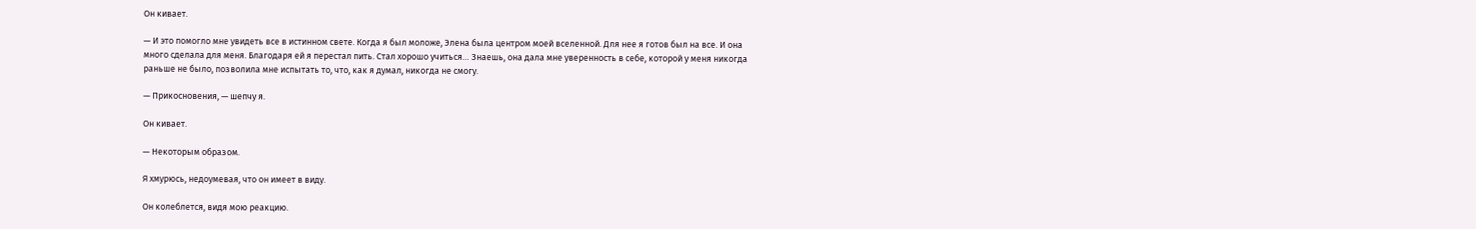Он кивает.

— И это помогло мне увидеть все в истинном свете. Когда я был моложе, Элена была центром моей вселенной. Для нее я готов был на все. И она много сделала для меня. Благодаря ей я перестал пить. Стал хорошо учиться… Знаешь, она дала мне уверенность в себе, которой у меня никогда раньше не было, позволила мне испытать то, что, как я думал, никогда не смогу.

— Прикосновения, — шепчу я.

Он кивает.

— Некоторым образом.

Я хмурюсь, недоумевая, что он имеет в виду.

Он колеблется, видя мою реакцию.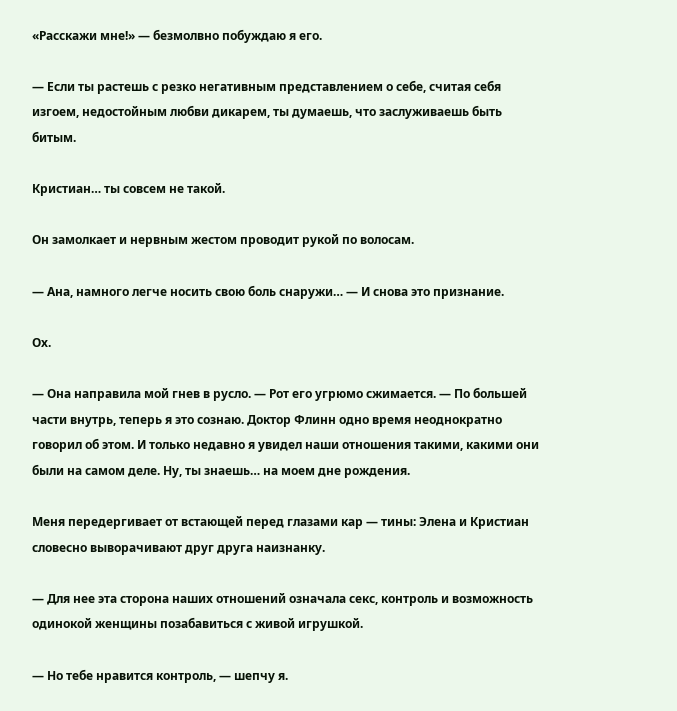«Расскажи мне!» — безмолвно побуждаю я его.

— Если ты растешь с резко негативным представлением о себе, считая себя изгоем, недостойным любви дикарем, ты думаешь, что заслуживаешь быть битым.

Кристиан… ты совсем не такой.

Он замолкает и нервным жестом проводит рукой по волосам.

— Ана, намного легче носить свою боль снаружи… — И снова это признание.

Ох.

— Она направила мой гнев в русло. — Рот его угрюмо сжимается. — По большей части внутрь, теперь я это сознаю. Доктор Флинн одно время неоднократно говорил об этом. И только недавно я увидел наши отношения такими, какими они были на самом деле. Ну, ты знаешь… на моем дне рождения.

Меня передергивает от встающей перед глазами кар — тины: Элена и Кристиан словесно выворачивают друг друга наизнанку.

— Для нее эта сторона наших отношений означала секс, контроль и возможность одинокой женщины позабавиться с живой игрушкой.

— Но тебе нравится контроль, — шепчу я.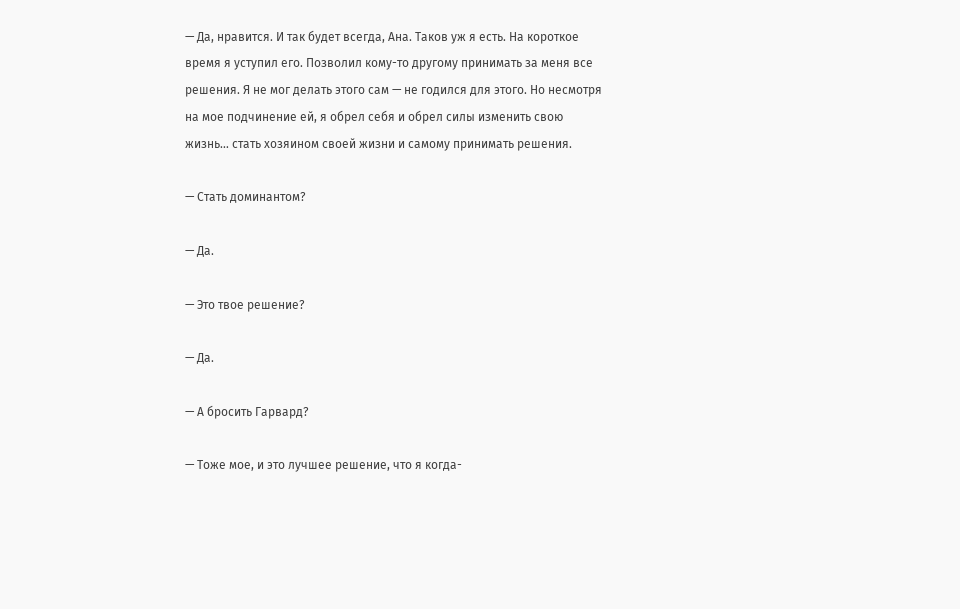— Да, нравится. И так будет всегда, Ана. Таков уж я есть. На короткое время я уступил его. Позволил кому-то другому принимать за меня все решения. Я не мог делать этого сам — не годился для этого. Но несмотря на мое подчинение ей, я обрел себя и обрел силы изменить свою жизнь… стать хозяином своей жизни и самому принимать решения.

— Стать доминантом?

— Да.

— Это твое решение?

— Да.

— А бросить Гарвард?

— Тоже мое, и это лучшее решение, что я когда-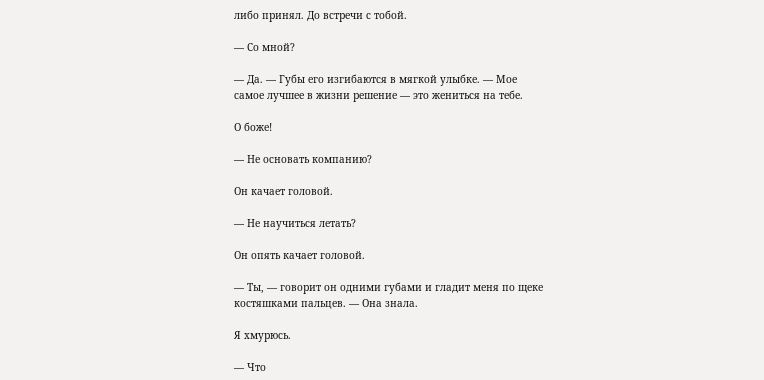либо принял. До встречи с тобой.

— Со мной?

— Да. — Губы его изгибаются в мягкой улыбке. — Мое самое лучшее в жизни решение — это жениться на тебе.

О боже!

— Не основать компанию?

Он качает головой.

— Не научиться летать?

Он опять качает головой.

— Ты, — говорит он одними губами и гладит меня по щеке костяшками пальцев. — Она знала.

Я хмурюсь.

— Что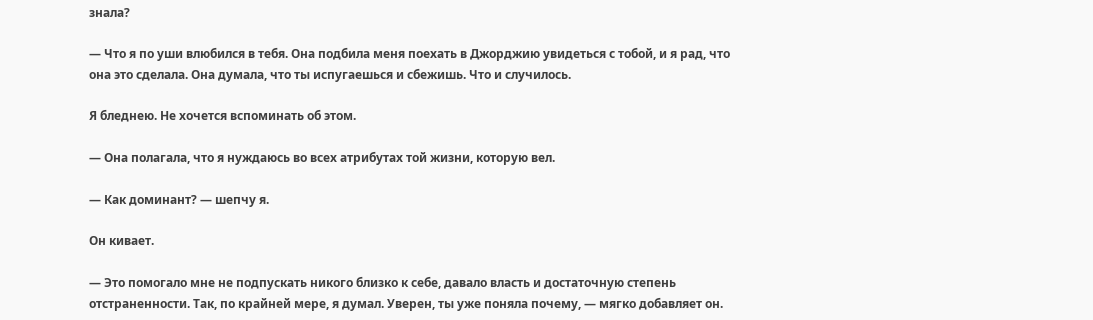знала?

— Что я по уши влюбился в тебя. Она подбила меня поехать в Джорджию увидеться с тобой, и я рад, что она это сделала. Она думала, что ты испугаешься и сбежишь. Что и случилось.

Я бледнею. Не хочется вспоминать об этом.

— Она полагала, что я нуждаюсь во всех атрибутах той жизни, которую вел.

— Как доминант? — шепчу я.

Он кивает.

— Это помогало мне не подпускать никого близко к себе, давало власть и достаточную степень отстраненности. Так, по крайней мере, я думал. Уверен, ты уже поняла почему, — мягко добавляет он.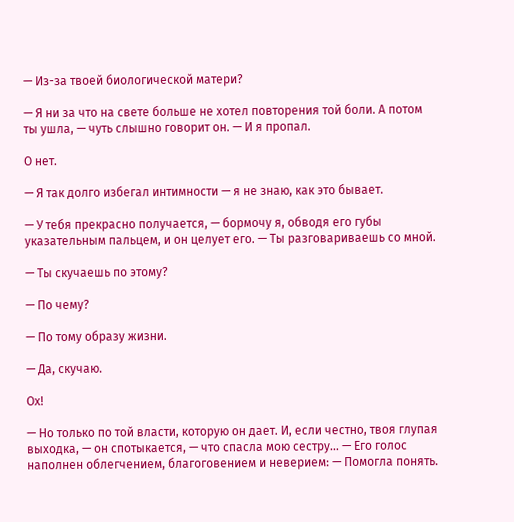— Из-за твоей биологической матери?

— Я ни за что на свете больше не хотел повторения той боли. А потом ты ушла, — чуть слышно говорит он. — И я пропал.

О нет.

— Я так долго избегал интимности — я не знаю, как это бывает.

— У тебя прекрасно получается, — бормочу я, обводя его губы указательным пальцем, и он целует его. — Ты разговариваешь со мной.

— Ты скучаешь по этому?

— По чему?

— По тому образу жизни.

— Да, скучаю.

Ох!

— Но только по той власти, которую он дает. И, если честно, твоя глупая выходка, — он спотыкается, — что спасла мою сестру… — Его голос наполнен облегчением, благоговением и неверием: — Помогла понять.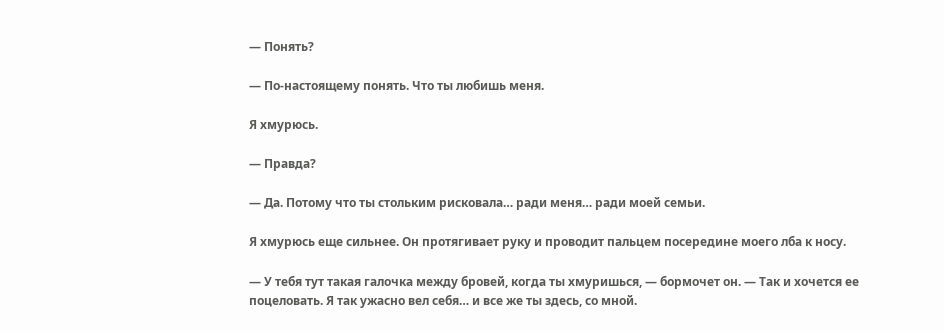— Понять?

— По-настоящему понять. Что ты любишь меня.

Я хмурюсь.

— Правда?

— Да. Потому что ты стольким рисковала… ради меня… ради моей семьи.

Я хмурюсь еще сильнее. Он протягивает руку и проводит пальцем посередине моего лба к носу.

— У тебя тут такая галочка между бровей, когда ты хмуришься, — бормочет он. — Так и хочется ее поцеловать. Я так ужасно вел себя… и все же ты здесь, со мной.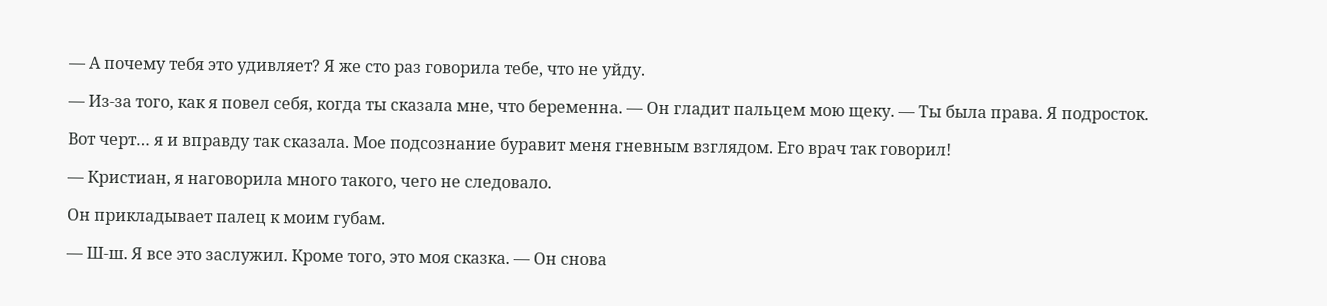— А почему тебя это удивляет? Я же сто раз говорила тебе, что не уйду.

— Из-за того, как я повел себя, когда ты сказала мне, что беременна. — Он гладит пальцем мою щеку. — Ты была права. Я подросток.

Вот черт… я и вправду так сказала. Мое подсознание буравит меня гневным взглядом. Его врач так говорил!

— Кристиан, я наговорила много такого, чего не следовало.

Он прикладывает палец к моим губам.

— Ш-ш. Я все это заслужил. Кроме того, это моя сказка. — Он снова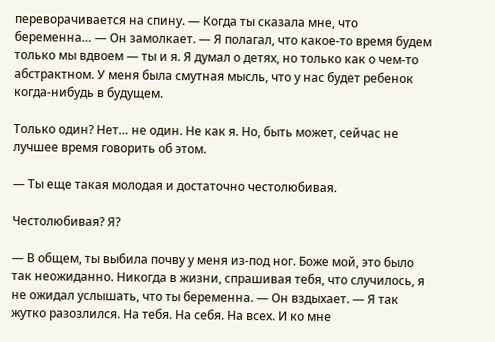переворачивается на спину. — Когда ты сказала мне, что беременна… — Он замолкает. — Я полагал, что какое-то время будем только мы вдвоем — ты и я. Я думал о детях, но только как о чем-то абстрактном. У меня была смутная мысль, что у нас будет ребенок когда-нибудь в будущем.

Только один? Нет… не один. Не как я. Но, быть может, сейчас не лучшее время говорить об этом.

— Ты еще такая молодая и достаточно честолюбивая.

Честолюбивая? Я?

— В общем, ты выбила почву у меня из-под ног. Боже мой, это было так неожиданно. Никогда в жизни, спрашивая тебя, что случилось, я не ожидал услышать, что ты беременна. — Он вздыхает. — Я так жутко разозлился. На тебя. На себя. На всех. И ко мне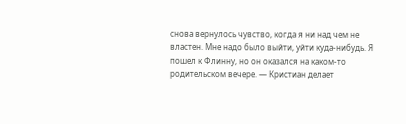снова вернулось чувство, когда я ни над чем не властен. Мне надо было выйти, уйти куда-нибудь. Я пошел к Флинну, но он оказался на каком-то родительском вечере. — Кристиан делает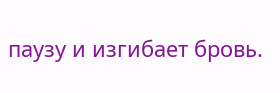паузу и изгибает бровь.